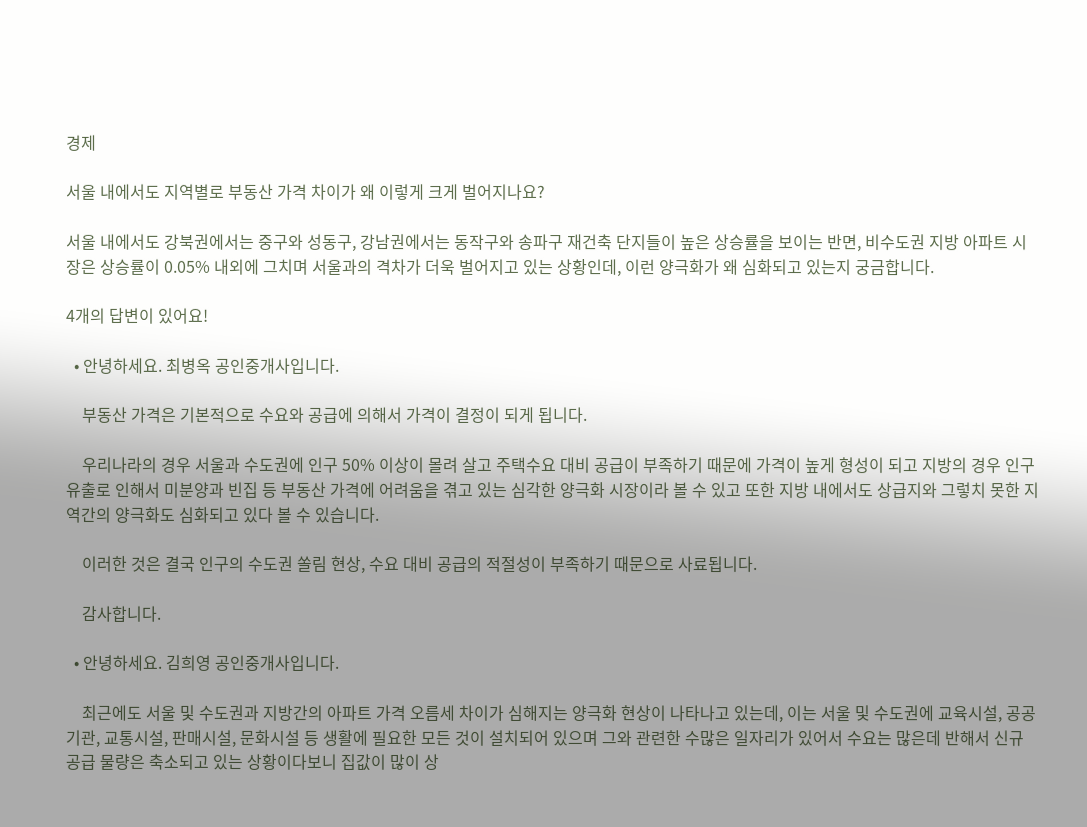경제

서울 내에서도 지역별로 부동산 가격 차이가 왜 이렇게 크게 벌어지나요?

서울 내에서도 강북권에서는 중구와 성동구, 강남권에서는 동작구와 송파구 재건축 단지들이 높은 상승률을 보이는 반면, 비수도권 지방 아파트 시장은 상승률이 0.05% 내외에 그치며 서울과의 격차가 더욱 벌어지고 있는 상황인데, 이런 양극화가 왜 심화되고 있는지 궁금합니다.

4개의 답변이 있어요!

  • 안녕하세요. 최병옥 공인중개사입니다.

    부동산 가격은 기본적으로 수요와 공급에 의해서 가격이 결정이 되게 됩니다.

    우리나라의 경우 서울과 수도권에 인구 50% 이상이 몰려 살고 주택수요 대비 공급이 부족하기 때문에 가격이 높게 형성이 되고 지방의 경우 인구유출로 인해서 미분양과 빈집 등 부동산 가격에 어려움을 겪고 있는 심각한 양극화 시장이라 볼 수 있고 또한 지방 내에서도 상급지와 그렇치 못한 지역간의 양극화도 심화되고 있다 볼 수 있습니다.

    이러한 것은 결국 인구의 수도권 쏠림 현상, 수요 대비 공급의 적절성이 부족하기 때문으로 사료됩니다.

    감사합니다.

  • 안녕하세요. 김희영 공인중개사입니다.

    최근에도 서울 및 수도권과 지방간의 아파트 가격 오름세 차이가 심해지는 양극화 현상이 나타나고 있는데, 이는 서울 및 수도권에 교육시설, 공공기관, 교통시설, 판매시설, 문화시설 등 생활에 필요한 모든 것이 설치되어 있으며 그와 관련한 수많은 일자리가 있어서 수요는 많은데 반해서 신규 공급 물량은 축소되고 있는 상황이다보니 집값이 많이 상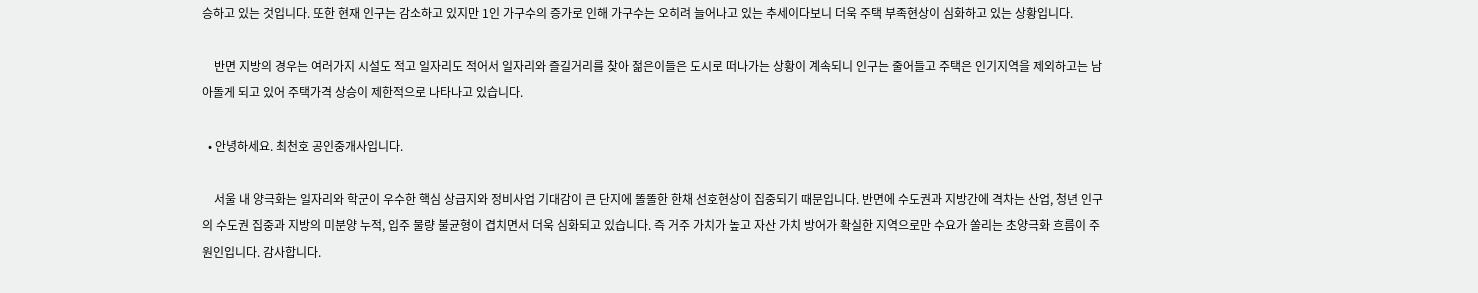승하고 있는 것입니다. 또한 현재 인구는 감소하고 있지만 1인 가구수의 증가로 인해 가구수는 오히려 늘어나고 있는 추세이다보니 더욱 주택 부족현상이 심화하고 있는 상황입니다.

    반면 지방의 경우는 여러가지 시설도 적고 일자리도 적어서 일자리와 즐길거리를 찾아 젊은이들은 도시로 떠나가는 상황이 계속되니 인구는 줄어들고 주택은 인기지역을 제외하고는 남아돌게 되고 있어 주택가격 상승이 제한적으로 나타나고 있습니다.

  • 안녕하세요. 최천호 공인중개사입니다.

    서울 내 양극화는 일자리와 학군이 우수한 핵심 상급지와 정비사업 기대감이 큰 단지에 똘똘한 한채 선호현상이 집중되기 때문입니다. 반면에 수도권과 지방간에 격차는 산업, 청년 인구의 수도권 집중과 지방의 미분양 누적, 입주 물량 불균형이 겹치면서 더욱 심화되고 있습니다. 즉 거주 가치가 높고 자산 가치 방어가 확실한 지역으로만 수요가 쏠리는 초양극화 흐름이 주원인입니다. 감사합니다.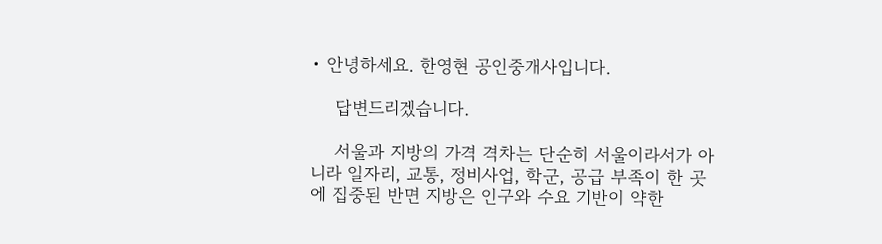• 안녕하세요. 한영현 공인중개사입니다.

    답변드리겠습니다.

    서울과 지방의 가격 격차는 단순히 서울이라서가 아니라 일자리, 교통, 정비사업, 학군, 공급 부족이 한 곳에 집중된 반면 지방은 인구와 수요 기반이 약한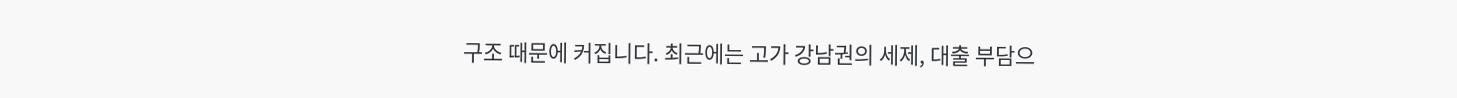구조 때문에 커집니다. 최근에는 고가 강남권의 세제, 대출 부담으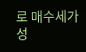로 매수세가 성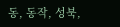동, 동작, 성북,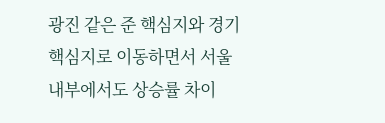광진 같은 준 핵심지와 경기 핵심지로 이동하면서 서울 내부에서도 상승률 차이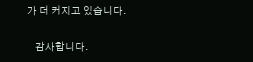가 더 커지고 있습니다.

    감사합니다.